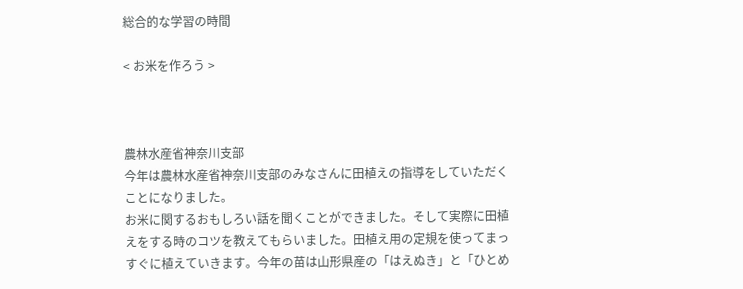総合的な学習の時間

< お米を作ろう >



農林水産省神奈川支部
今年は農林水産省神奈川支部のみなさんに田植えの指導をしていただくことになりました。
お米に関するおもしろい話を聞くことができました。そして実際に田植えをする時のコツを教えてもらいました。田植え用の定規を使ってまっすぐに植えていきます。今年の苗は山形県産の「はえぬき」と「ひとめ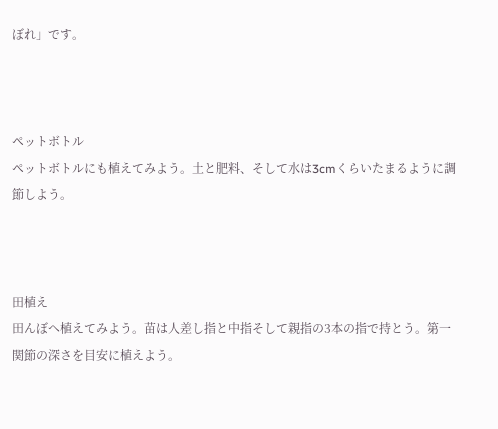ぼれ」です。



ペットボトル
ペットボトルにも植えてみよう。土と肥料、そして水は3cmくらいたまるように調節しよう。



田植え
田んぼへ植えてみよう。苗は人差し指と中指そして親指の3本の指で持とう。第一関節の深さを目安に植えよう。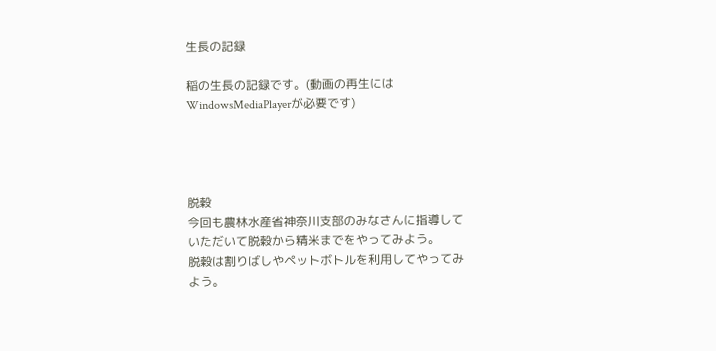生長の記録

稲の生長の記録です。(動画の再生にはWindowsMediaPlayerが必要です)




脱穀
今回も農林水産省神奈川支部のみなさんに指導していただいて脱穀から精米までをやってみよう。
脱穀は割りばしやペットボトルを利用してやってみよう。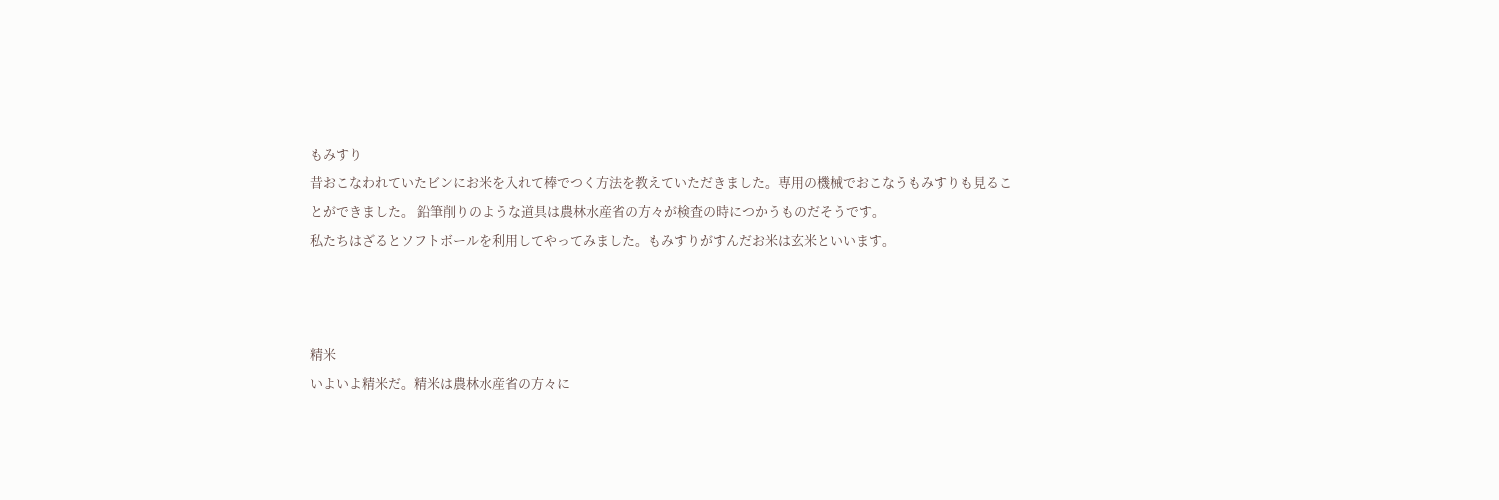もみすり
昔おこなわれていたビンにお米を入れて棒でつく方法を教えていただきました。専用の機械でおこなうもみすりも見ることができました。 鉛筆削りのような道具は農林水産省の方々が検査の時につかうものだそうです。
私たちはざるとソフトボールを利用してやってみました。もみすりがすんだお米は玄米といいます。



精米
いよいよ精米だ。精米は農林水産省の方々に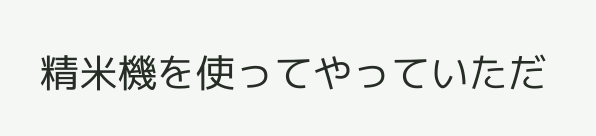精米機を使ってやっていただ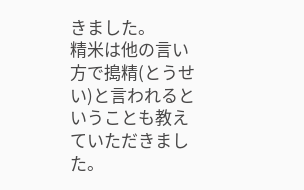きました。
精米は他の言い方で搗精(とうせい)と言われるということも教えていただきました。